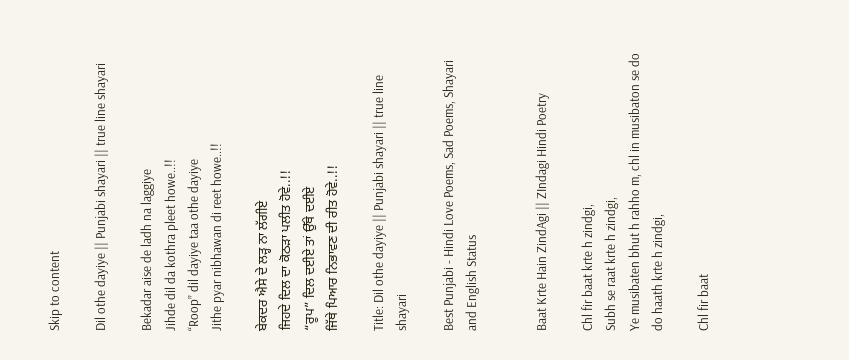Skip to content

Dil othe dayiye || Punjabi shayari || true line shayari

Bekadar aise de ladh na laggiye
Jihde dil da kothra pleet howe..!!
“Roop” dil dayiye taa othe dayiye
Jithe pyar nibhawan di reet howe..!!

ਬੇਕਦਰ ਐਸੇ ਦੇ ਲੜ੍ਹ ਨਾ ਲੱਗੀਏ
ਜਿਹਦੇ ਦਿਲ ਦਾ ਕੋਠੜਾ ਪਲੀਤ ਹੋਵੇ..!!
“ਰੂਪ” ਦਿਲ ਦਈਏ ਤਾਂ ਉੱਥੇ ਦਈਏ
ਜਿੱਥੇ ਪਿਆਰ ਨਿਭਾਵਣ ਦੀ ਰੀਤ ਹੋਵੇ..!!

Title: Dil othe dayiye || Punjabi shayari || true line shayari

Best Punjabi - Hindi Love Poems, Sad Poems, Shayari and English Status


Baat Krte Hain ZindAgi || ZIndagi Hindi Poetry

Chl fir baat krte h zindgi,
Subh se raat krte h zindgi,
Ye musibaten bhut h rahho m, chl in musibaton se do do haath krte h zindgi,

Chl fir baat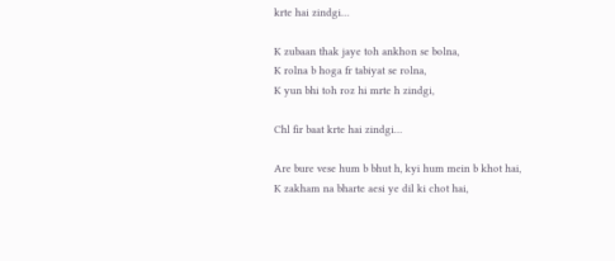krte hai zindgi…

K zubaan thak jaye toh ankhon se bolna,
K rolna b hoga fr tabiyat se rolna,
K yun bhi toh roz hi mrte h zindgi,

Chl fir baat krte hai zindgi…

Are bure vese hum b bhut h, kyi hum mein b khot hai,
K zakham na bharte aesi ye dil ki chot hai,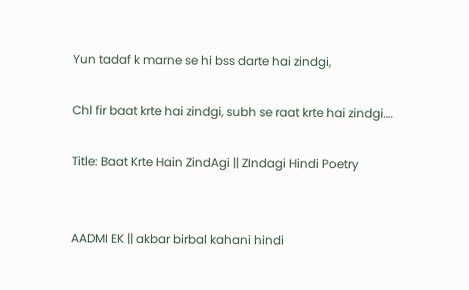Yun tadaf k marne se hi bss darte hai zindgi,

Chl fir baat krte hai zindgi, subh se raat krte hai zindgi….

Title: Baat Krte Hain ZindAgi || ZIndagi Hindi Poetry


AADMI EK || akbar birbal kahani hindi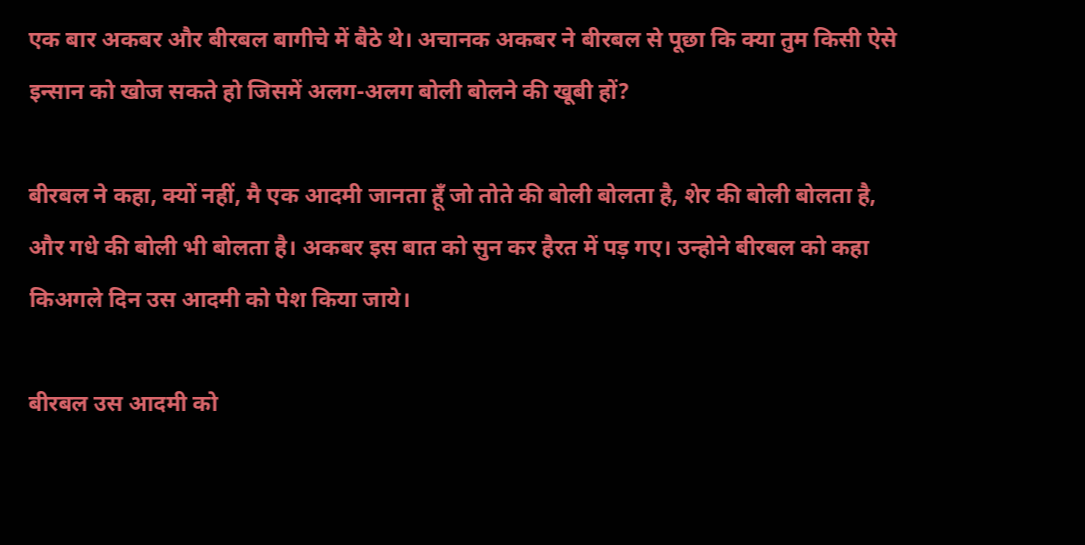एक बार अकबर और बीरबल बागीचे में बैठे थे। अचानक अकबर ने बीरबल से पूछा कि क्या तुम किसी ऐसे इन्सान को खोज सकते हो जिसमें अलग-अलग बोली बोलने की खूबी हों?

बीरबल ने कहा, क्यों नहीं, मै एक आदमी जानता हूँ जो तोते की बोली बोलता है, शेर की बोली बोलता है, और गधे की बोली भी बोलता है। अकबर इस बात को सुन कर हैरत में पड़ गए। उन्होने बीरबल को कहा किअगले दिन उस आदमी को पेश किया जाये।

बीरबल उस आदमी को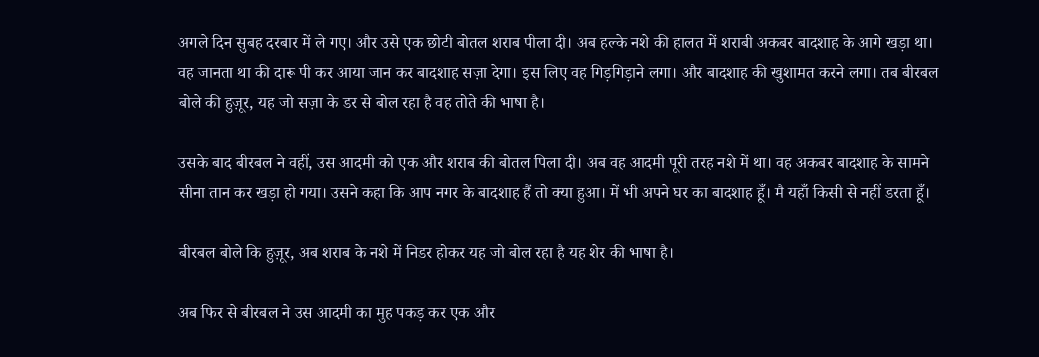अगले दिन सुबह दरबार में ले गए। और उसे एक छोटी बोतल शराब पीला दी। अब हल्के नशे की हालत में शराबी अकबर बादशाह के आगे खड़ा था। वह जानता था की दारू पी कर आया जान कर बादशाह सज़ा देगा। इस लिए वह गिड़गिड़ाने लगा। और बादशाह की खुशामत करने लगा। तब बीरबल बोले की हुज़ूर, यह जो सज़ा के डर से बोल रहा है वह तोते की भाषा है।

उसके बाद बीरबल ने वहीं, उस आदमी को एक और शराब की बोतल पिला दी। अब वह आदमी पूरी तरह नशे में था। वह अकबर बादशाह के सामने सीना तान कर खड़ा हो गया। उसने कहा कि आप नगर के बादशाह हैं तो क्या हुआ। में भी अपने घर का बादशाह हूँ। मै यहाँ किसी से नहीं डरता हूँ।

बीरबल बोले कि हुज़ूर, अब शराब के नशे में निडर होकर यह जो बोल रहा है यह शेर की भाषा है।

अब फिर से बीरबल ने उस आदमी का मुह पकड़ कर एक और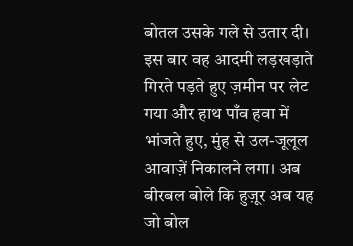बोतल उसके गले से उतार दी। इस बार वह आदमी लड़खड़ाते गिरते पड़ते हुए ज़मीन पर लेट गया और हाथ पाँव हवा में भांजते हुए, मुंह से उल-जूलूल आवाज़ें निकालने लगा। अब बीरबल बोले कि हुज़ूर अब यह जो बोल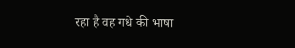रहा है वह गधे की भाषा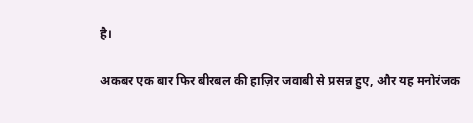है।

अकबर एक बार फिर बीरबल की हाज़िर जवाबी से प्रसन्न हुए, और यह मनोरंजक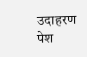उदाहरण पेश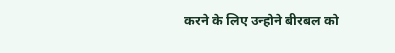करने के लिए उन्होने बीरबल को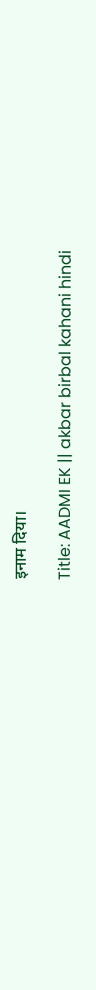इनाम दिया।

Title: AADMI EK || akbar birbal kahani hindi